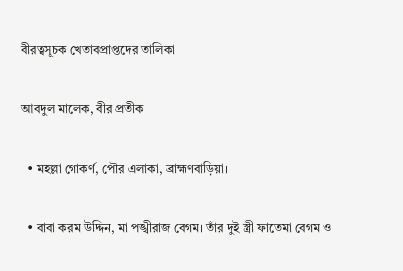বীরত্বসূচক খেতাবপ্রাপ্তদের তালিকা

আবদুল মালেক, বীর প্রতীক

  • মহল্লা গোকর্ণ, পৌর এলাকা, ব্রাহ্মণবাড়িয়া।

  • বাবা করম উদ্দিন, মা পঙ্খীরাজ বেগম। তাঁর দুই স্ত্রী ফাতেমা বেগম ও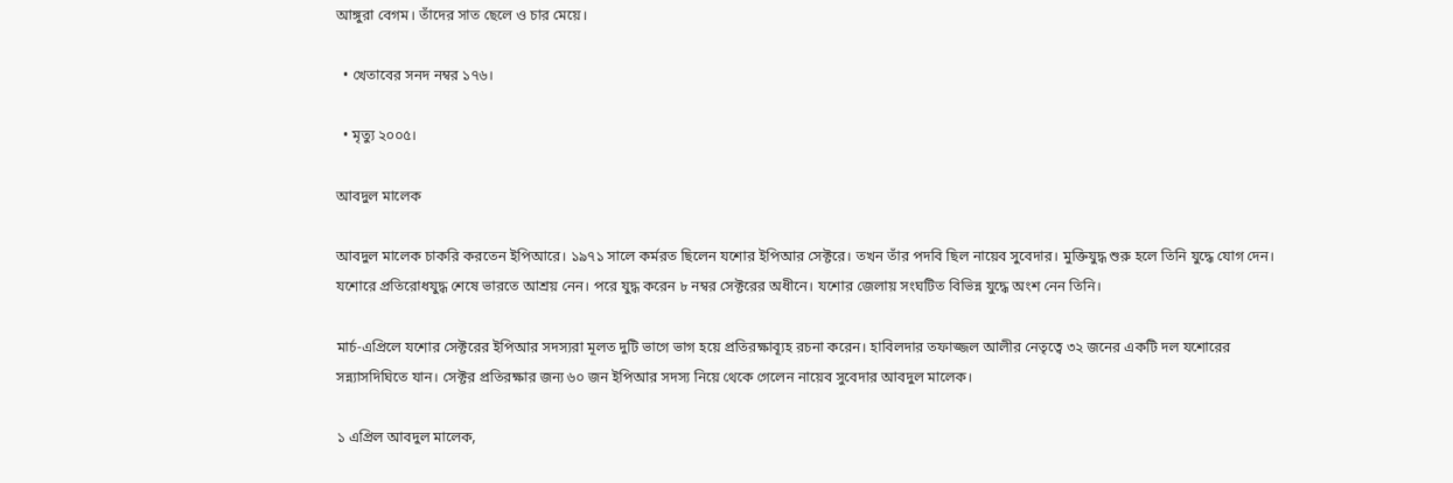আঙ্গুরা বেগম। তাঁদের সাত ছেলে ও চার মেয়ে।

  • খেতাবের সনদ নম্বর ১৭৬।

  • মৃত্যু ২০০৫।

আবদুল মালেক

আবদুল মালেক চাকরি করতেন ইপিআরে। ১৯৭১ সালে কর্মরত ছিলেন যশোর ইপিআর সেক্টরে। তখন তাঁর পদবি ছিল নায়েব সুবেদার। মুক্তিযুদ্ধ শুরু হলে তিনি যুদ্ধে যোগ দেন। যশোরে প্রতিরোধযুদ্ধ শেষে ভারতে আশ্রয় নেন। পরে যুদ্ধ করেন ৮ নম্বর সেক্টরের অধীনে। যশোর জেলায় সংঘটিত বিভিন্ন যুদ্ধে অংশ নেন তিনি।

মার্চ-এপ্রিলে যশোর সেক্টরের ইপিআর সদস্যরা মূলত দুটি ভাগে ভাগ হয়ে প্রতিরক্ষাব্যূহ রচনা করেন। হাবিলদার তফাজ্জল আলীর নেতৃত্বে ৩২ জনের একটি দল যশোরের সন্ন্যাসদিঘিতে যান। সেক্টর প্রতিরক্ষার জন্য ৬০ জন ইপিআর সদস্য নিয়ে থেকে গেলেন নায়েব সুবেদার আবদুল মালেক।

১ এপ্রিল আবদুল মালেক,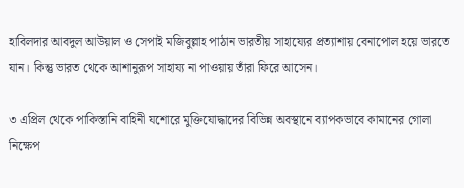হাবিলদার আবদুল আউয়াল ও সেপাই মজিবুল্লাহ পাঠান ভারতীয় সাহায্যের প্রত্যাশায় বেনাপোল হয়ে ভারতে যান। কিন্তু ভারত থেকে আশানুরূপ সাহায্য না পাওয়ায় তাঁরা ফিরে আসেন।

৩ এপ্রিল থেকে পাকিস্তানি বাহিনী যশোরে মুক্তিযোদ্ধাদের বিভিন্ন অবস্থানে ব্যাপকভাবে কামানের গোলা নিক্ষেপ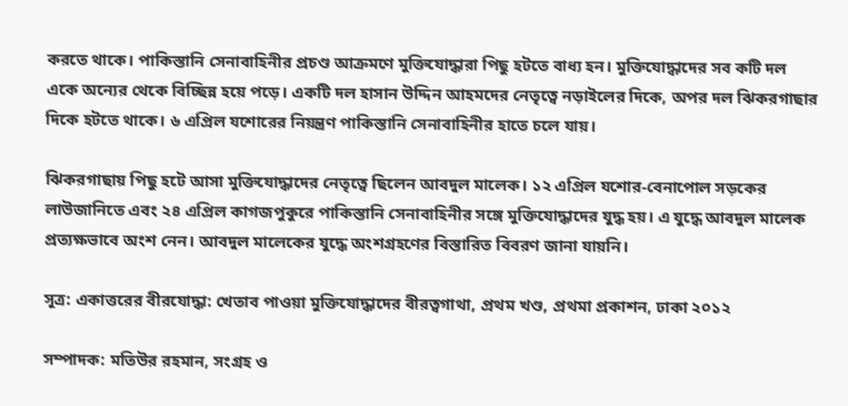করতে থাকে। পাকিস্তানি সেনাবাহিনীর প্রচণ্ড আক্রমণে মুক্তিযোদ্ধারা পিছু হটতে বাধ্য হন। মুক্তিযোদ্ধাদের সব কটি দল একে অন্যের থেকে বিচ্ছিন্ন হয়ে পড়ে। একটি দল হাসান উদ্দিন আহমদের নেতৃত্বে নড়াইলের দিকে, অপর দল ঝিকরগাছার দিকে হটতে থাকে। ৬ এপ্রিল যশোরের নিয়ন্ত্রণ পাকিস্তানি সেনাবাহিনীর হাতে চলে যায়।

ঝিকরগাছায় পিছু হটে আসা মুক্তিযোদ্ধাদের নেতৃত্বে ছিলেন আবদুল মালেক। ১২ এপ্রিল যশোর-বেনাপোল সড়কের লাউজানিতে এবং ২৪ এপ্রিল কাগজপুকুরে পাকিস্তানি সেনাবাহিনীর সঙ্গে মুক্তিযোদ্ধাদের যুদ্ধ হয়। এ যুদ্ধে আবদুল মালেক প্রত্যক্ষভাবে অংশ নেন। আবদুল মালেকের যুদ্ধে অংশগ্রহণের বিস্তারিত বিবরণ জানা যায়নি।

সূত্র: একাত্তরের বীরযোদ্ধা: খেতাব পাওয়া মুক্তিযোদ্ধাদের বীরত্বগাথা, প্রথম খণ্ড, প্রথমা প্রকাশন, ঢাকা ২০১২

সম্পাদক: মতিউর রহমান, সংগ্রহ ও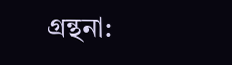গ্রন্থনা: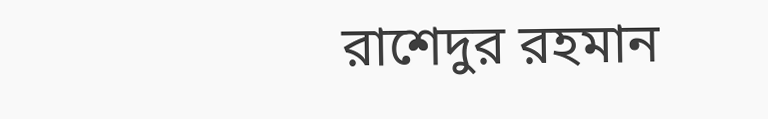রাশেদুর রহমান